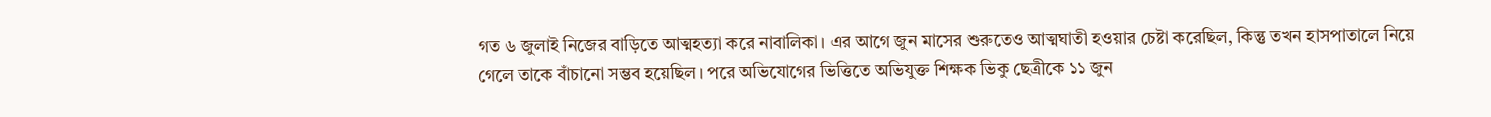গত ৬ জুলাই নিজের বাড়িতে আত্মহত্যা করে নাবালিকা। এর আগে জুন মাসের শুরুতেও আত্মঘাতী হওয়ার চেষ্টা করেছিল, কিন্তু তখন হাসপাতালে নিয়ে গেলে তাকে বাঁচানো সম্ভব হয়েছিল। পরে অভিযোগের ভিত্তিতে অভিযুক্ত শিক্ষক ভিকু ছেত্রীকে ১১ জুন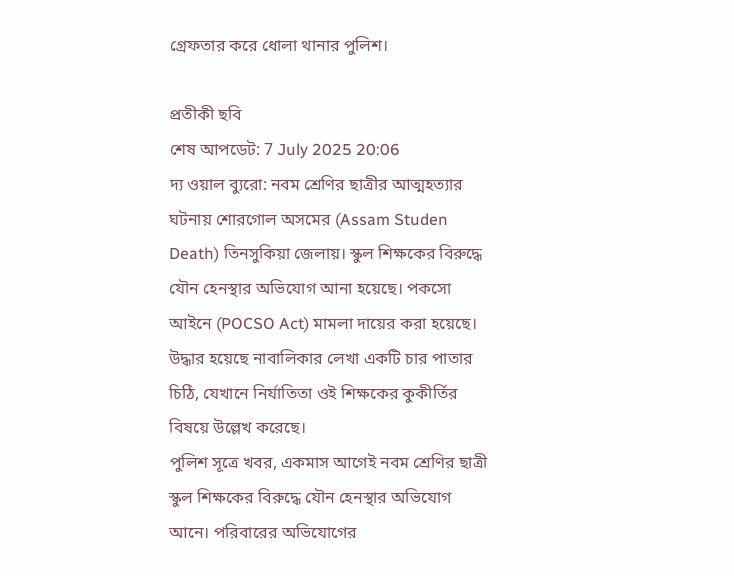গ্রেফতার করে ধোলা থানার পুলিশ।

প্রতীকী ছবি
শেষ আপডেট: 7 July 2025 20:06
দ্য ওয়াল ব্যুরো: নবম শ্রেণির ছাত্রীর আত্মহত্যার ঘটনায় শোরগোল অসমের (Assam Studen Death) তিনসুকিয়া জেলায়। স্কুল শিক্ষকের বিরুদ্ধে যৌন হেনস্থার অভিযোগ আনা হয়েছে। পকসো আইনে (POCSO Act) মামলা দায়ের করা হয়েছে। উদ্ধার হয়েছে নাবালিকার লেখা একটি চার পাতার চিঠি, যেখানে নির্যাতিতা ওই শিক্ষকের কুকীর্তির বিষয়ে উল্লেখ করেছে।
পুলিশ সূত্রে খবর, একমাস আগেই নবম শ্রেণির ছাত্রী স্কুল শিক্ষকের বিরুদ্ধে যৌন হেনস্থার অভিযোগ আনে। পরিবারের অভিযোগের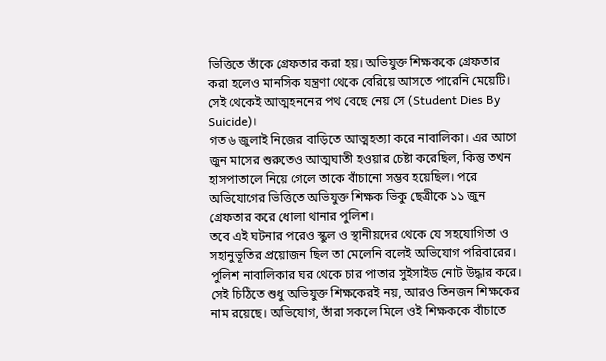ভিত্তিতে তাঁকে গ্রেফতার করা হয়। অভিযুক্ত শিক্ষককে গ্রেফতার করা হলেও মানসিক যন্ত্রণা থেকে বেরিয়ে আসতে পারেনি মেয়েটি। সেই থেকেই আত্মহননের পথ বেছে নেয় সে (Student Dies By Suicide)।
গত ৬ জুলাই নিজের বাড়িতে আত্মহত্যা করে নাবালিকা। এর আগে জুন মাসের শুরুতেও আত্মঘাতী হওয়ার চেষ্টা করেছিল, কিন্তু তখন হাসপাতালে নিয়ে গেলে তাকে বাঁচানো সম্ভব হয়েছিল। পরে অভিযোগের ভিত্তিতে অভিযুক্ত শিক্ষক ভিকু ছেত্রীকে ১১ জুন গ্রেফতার করে ধোলা থানার পুলিশ।
তবে এই ঘটনার পরেও স্কুল ও স্থানীয়দের থেকে যে সহযোগিতা ও সহানুভূতির প্রয়োজন ছিল তা মেলেনি বলেই অভিযোগ পরিবারের। পুলিশ নাবালিকার ঘর থেকে চার পাতার সুইসাইড নোট উদ্ধার করে। সেই চিঠিতে শুধু অভিযুক্ত শিক্ষকেরই নয়, আরও তিনজন শিক্ষকের নাম রয়েছে। অভিযোগ, তাঁরা সকলে মিলে ওই শিক্ষককে বাঁচাতে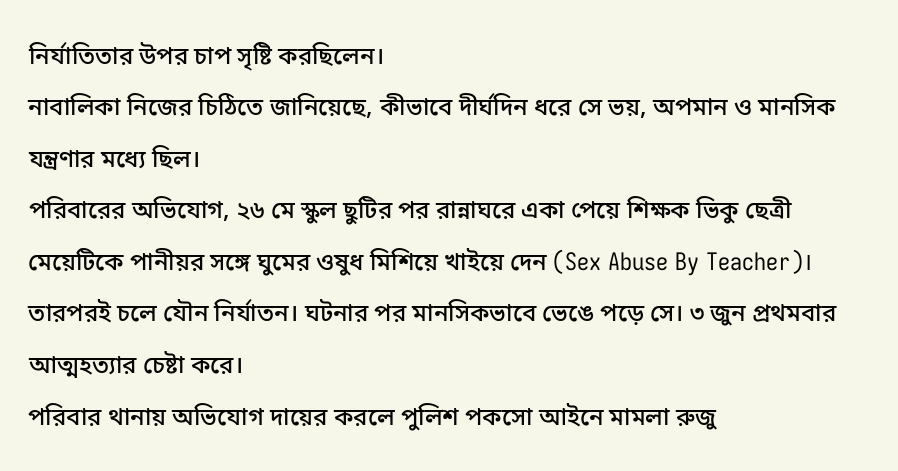নির্যাতিতার উপর চাপ সৃষ্টি করছিলেন।
নাবালিকা নিজের চিঠিতে জানিয়েছে, কীভাবে দীর্ঘদিন ধরে সে ভয়, অপমান ও মানসিক যন্ত্রণার মধ্যে ছিল।
পরিবারের অভিযোগ, ২৬ মে স্কুল ছুটির পর রান্নাঘরে একা পেয়ে শিক্ষক ভিকু ছেত্রী মেয়েটিকে পানীয়র সঙ্গে ঘুমের ওষুধ মিশিয়ে খাইয়ে দেন (Sex Abuse By Teacher)। তারপরই চলে যৌন নির্যাতন। ঘটনার পর মানসিকভাবে ভেঙে পড়ে সে। ৩ জুন প্রথমবার আত্মহত্যার চেষ্টা করে।
পরিবার থানায় অভিযোগ দায়ের করলে পুলিশ পকসো আইনে মামলা রুজু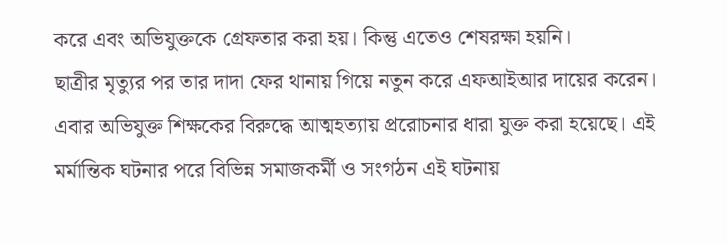করে এবং অভিযুক্তকে গ্রেফতার করা হয়। কিন্তু এতেও শেষরক্ষা হয়নি।
ছাত্রীর মৃত্যুর পর তার দাদা ফের থানায় গিয়ে নতুন করে এফআইআর দায়ের করেন। এবার অভিযুক্ত শিক্ষকের বিরুদ্ধে আত্মহত্যায় প্ররোচনার ধারা যুক্ত করা হয়েছে। এই মর্মান্তিক ঘটনার পরে বিভিন্ন সমাজকর্মী ও সংগঠন এই ঘটনায়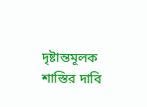দৃষ্টান্তমূলক শাস্তির দাবি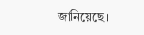জানিয়েছে।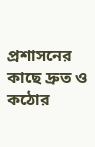প্রশাসনের কাছে দ্রুত ও কঠোর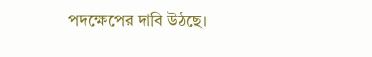পদক্ষেপের দাবি উঠছে।